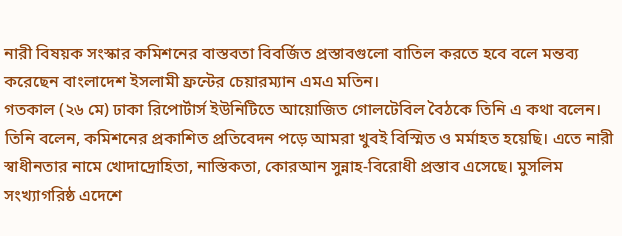নারী বিষয়ক সংস্কার কমিশনের বাস্তবতা বিবর্জিত প্রস্তাবগুলো বাতিল করতে হবে বলে মন্তব্য করেছেন বাংলাদেশ ইসলামী ফ্রন্টের চেয়ারম্যান এমএ মতিন।
গতকাল (২৬ মে) ঢাকা রিপোর্টার্স ইউনিটিতে আয়োজিত গোলটেবিল বৈঠকে তিনি এ কথা বলেন।
তিনি বলেন, কমিশনের প্রকাশিত প্রতিবেদন পড়ে আমরা খুবই বিস্মিত ও মর্মাহত হয়েছি। এতে নারী স্বাধীনতার নামে খোদাদ্রোহিতা, নাস্তিকতা, কোরআন সুন্নাহ-বিরোধী প্রস্তাব এসেছে। মুসলিম সংখ্যাগরিষ্ঠ এদেশে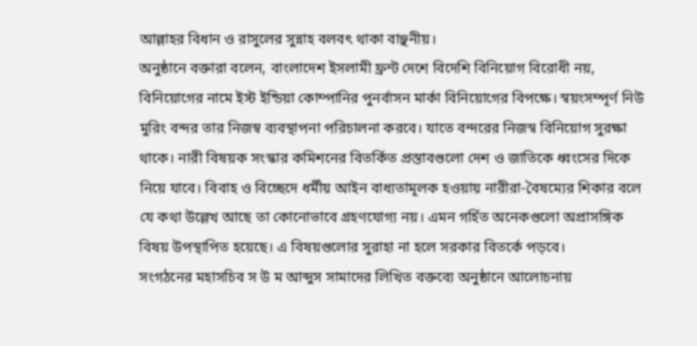আল্লাহর বিধান ও রাসুলের সুন্নাহ বলবৎ থাকা বাঞ্ছনীয়।
অনুষ্ঠানে বক্তারা বলেন, বাংলাদেশ ইসলামী ফ্রন্ট দেশে বিদেশি বিনিয়োগ বিরোধী নয়, বিনিয়োগের নামে ইস্ট ইন্ডিয়া কোম্পানির পুনর্বাসন মার্কা বিনিয়োগের বিপক্ষে। স্বয়ংসম্পূর্ণ নিউ মুরিং বন্দর তার নিজস্ব ব্যবস্থাপনা পরিচালনা করবে। যাতে বন্দরের নিজস্ব বিনিয়োগ সুরক্ষা থাকে। নারী বিষয়ক সংস্কার কমিশনের বিতর্কিত প্রস্তাবগুলো দেশ ও জাতিকে ধ্বংসের দিকে নিয়ে যাবে। বিবাহ ও বিচ্ছেদে ধর্মীয় আইন বাধ্যতামূলক হওয়ায় নারীরা-বৈষম্যের শিকার বলে যে কথা উল্লেখ আছে তা কোনোভাবে গ্রহণযোগ্য নয়। এমন গর্হিত অনেকগুলো অপ্রাসঙ্গিক বিষয় উপস্থাপিত হয়েছে। এ বিষয়গুলোর সুরাহা না হলে সরকার বিতর্কে পড়বে।
সংগঠনের মহাসচিব স উ ম আব্দুস সামাদের লিখিত বক্তব্যে অনুষ্ঠানে আলোচনায়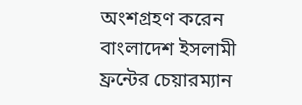অংশগ্রহণ করেন বাংলাদেশ ইসলামী ফ্রন্টের চেয়ারম্যান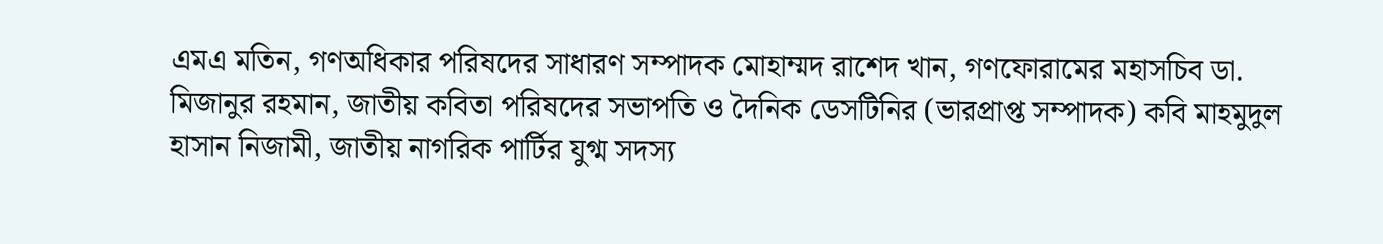এমএ মতিন, গণঅধিকার পরিষদের সাধারণ সম্পাদক মোহাম্মদ রাশেদ খান, গণফোরামের মহাসচিব ডা. মিজানুর রহমান, জাতীয় কবিতা পরিষদের সভাপতি ও দৈনিক ডেসটিনির (ভারপ্রাপ্ত সম্পাদক) কবি মাহমুদুল হাসান নিজামী, জাতীয় নাগরিক পার্টির যুগ্ম সদস্য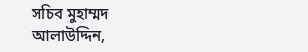সচিব মুহাম্মদ আলাউদ্দিন,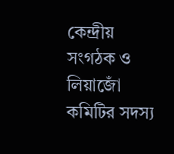কেন্দ্রীয় সংগঠক ও লিয়াজোঁ কমিটির সদস্য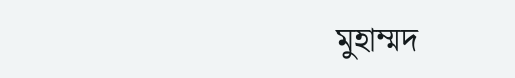মুহাম্মদ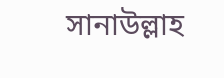সানাউল্লাহ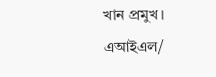খান প্রমুখ।
এআইএল/